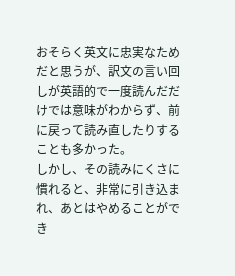おそらく英文に忠実なためだと思うが、訳文の言い回しが英語的で一度読んだだけでは意味がわからず、前に戻って読み直したりすることも多かった。
しかし、その読みにくさに慣れると、非常に引き込まれ、あとはやめることができ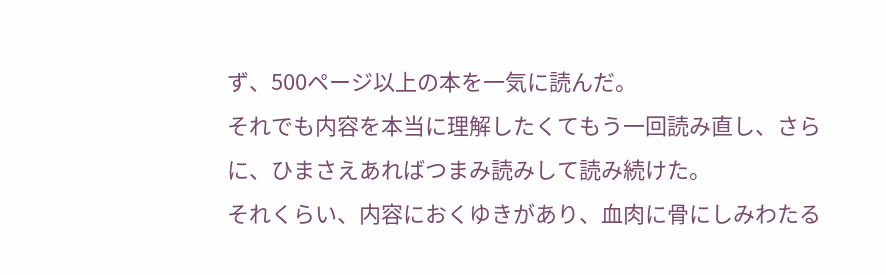ず、500ページ以上の本を一気に読んだ。
それでも内容を本当に理解したくてもう一回読み直し、さらに、ひまさえあればつまみ読みして読み続けた。
それくらい、内容におくゆきがあり、血肉に骨にしみわたる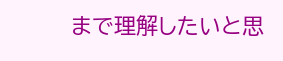まで理解したいと思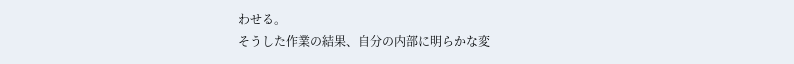わせる。
そうした作業の結果、自分の内部に明らかな変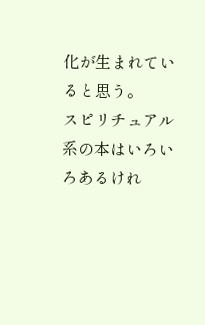化が生まれていると思う。
スピリチュアル系の本はいろいろあるけれ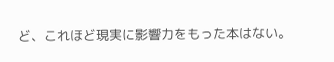ど、これほど現実に影響力をもった本はない。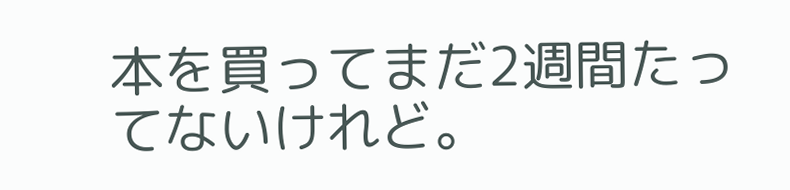本を買ってまだ2週間たってないけれど。